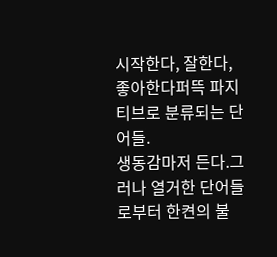시작한다, 잘한다, 좋아한다퍼뜩 파지티브로 분류되는 단어들.
생동감마저 든다.그러나 열거한 단어들로부터 한켠의 불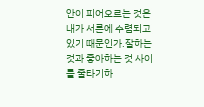안이 피어오르는 것은 내가 서른에 수렴되고 있기 때문인가.잘하는 것과 좋아하는 것 사이를 줄타기하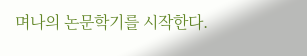며나의 논문학기를 시작한다.